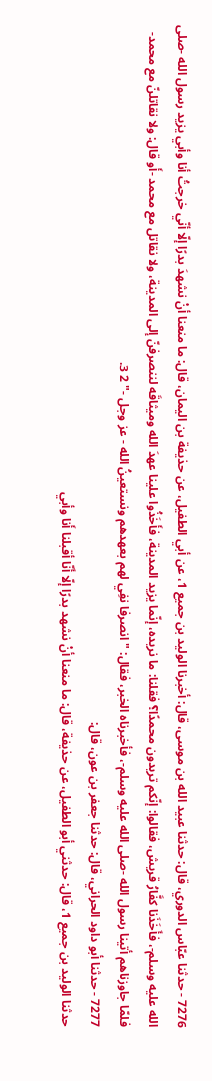7276 - حدثنا عبّاس الدوري، قال: حدثنا عبيد الله بن موسى، قال: أخبرنا الوليد بن جميع 1، عن أبي الطفيل، عن حذيفة بن اليمان، قال: ما منعنا أنْ نشهدَ بدرًا إلّا أنّي خرجتُ أنا وأبي يزيد رسول الله -صلى الله عليه وسلم-، فأَخَذَنا كفَّارُ قريش، فقالوا: إنّكم تريدون محمدًا؟ فقلنا: ما نريده، إنّما يزيد المدينة، فأَخَذُوا علينا عهدَ الله وميثاقَه لننصرفنّ إلى المدينة، ولا نقاتل مع محمد -أَو قال: ولا نقاتلنّ مع محمد- فلمّا جاوزناهم أتينا رسول الله -صلى الله عليه وسلم-، فأخبرناه الخبر، فقال: "انصرفا نفِي لهم بعهدهم ونستعينُ الله - عز وجل -" 2 3.
7277 - حدثنا أبو داود الحراني، قال: حدثنا جعفر بن عون، قال:
حدثنا الوليد بن جميع 1، قال: حدثني أبو الطفيل، عن حذيفة، قال: ما منعنا أنْ نشهد بدرًا إلّا أَنّا أقبلنا أَنا وأبي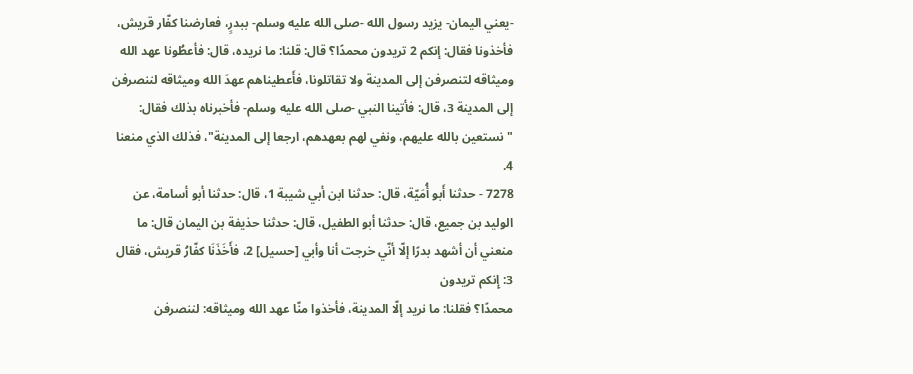-يعني اليمان- يزيد رسول الله -صلى الله عليه وسلم- ببدرٍ، فعارضنا كفّار قريش، فأخذونا فقال: إنكم 2 تريدون محمدًا؟ قال: قلنا: ما نريده، قال: فأعطُونا عهد الله وميثاقه لتنصرفن إلى المدينة ولا تقاتلونا، فأَعطيناهم عهدَ الله وميثاقه لننصرفن إلى المدينة 3، قال: فأتينا النبي -صلى الله عليه وسلم- فأخبرناه بذلك فقال: "نستعين بالله عليهم، ونفي لهم بعهدهم، ارجعا إلى المدينة"، فذلك الذي منعنا 4.
7278 - حدثنا أَبو أُمَيّة، قال: حدثنا ابن أبي شيبة 1، قال: حدثنا أبو أسامة، عن الوليد بن جميع، قال: حدثنا أبو الطفيل، قال: حدثنا حذيفة بن اليمان قال: ما منعني أن أشهد بدرًا إلّا أنّي خرجت أنا وأبي [حسيل] 2، فأَخَذَنَا كفّارُ قريش، فقال 3: إِنكم تريدون
محمدًا؟ فقلنا: ما نريد إلّا المدينة، فأخذوا منّا عهد الله وميثاقه: لننصرفن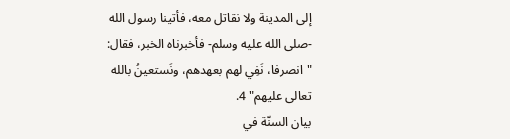إلى المدينة ولا نقاتل معه، فأتينا رسول الله -صلى الله عليه وسلم- فأخبرناه الخبر، فقال: "انصرفا، نَفِي لهم بعهدهم، ونَستعينُ بالله تعالى عليهم" 4.
بيان السنّة في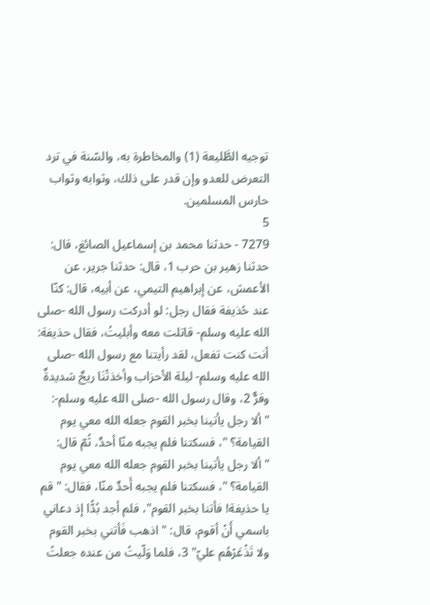توجيه الطَّليعة (1) والمخاطرة به، والسّنة في ترد التعرض للعدو وإن قدر على ذلك، وثوابه وثواب حارس المسلمين.
5
7279 - حدثنا محمد بن إسماعيل الصائغ، قال: حدثنا زهير بن حرب 1، قال: حدثنا جرير، عن الأعمش، عن إبراهيم التيمي، عن أبيه، قال: كنّا عند حُذيفة فقال رجل: لو أدركت رسول الله -صلى الله عليه وسلم- قاتلت معه وأبليتُ، فقال حذيفة: أنت كنت تفعل، لقد رأيتنا مع رسول الله -صلى الله عليه وسلم- ليلة الأحزاب وأخذتْنَا ريحٌ شديدةٌ وقرٌّ 2، وقال رسول الله -صلى الله عليه وسلم-: "ألا رجل يأتينا بخبر القوم جعله الله معي يوم القيامة؟ "، فسكتنا فلم يجبه منّا أحدٌ، ثُمّ قال: "ألا رجل يأتينا بخبر القوم جعله الله معي يوم القيامة؟ "، فسكتنا فلم يجبه أَحدٌ منّا، فقال: "قم يا حذيفة! فأتنا بخبر القوم"، فلم أجد بُدًّا إذ دعاني باسمي أَنْ أقوم، قال: "اذهب فَأتني بخبر القوم
ولا تَذْعَرْهُم عليّ" 3، فلما وَلّيتُ من عنده جعلتُ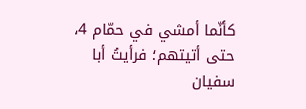كأنّما أمشي في حمّام 4، حتى أتيتهم؛ فرأيتُ أبا سفيان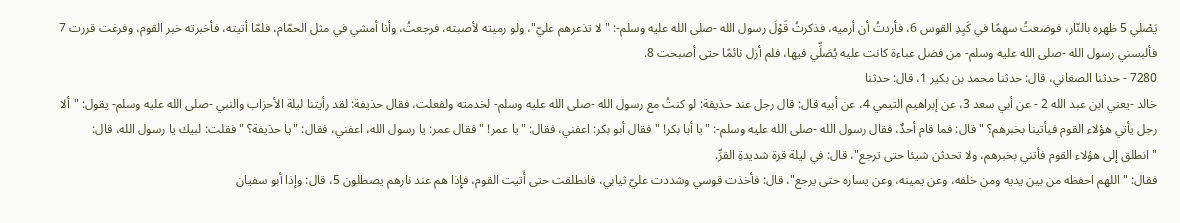يَصْلي 5 ظهره بالنّار، فوضعتُ سهمًا في كَبِدِ القوس 6، فأردتُ أن أرميه، فذكرتُ قَوْلَ رسول الله -صلى الله عليه وسلم-: "لا تذعرهم عليّ"، ولو رميته لأصبته، فرجعتُ، وأنا أمشي في مثل الحمّام، فلمّا أتيته، فأخبرته خبر القوم، وفرغت قررت 7 فألبسني رسول الله -صلى الله عليه وسلم- من فضل عباءة كانت عليه يُصَلِّي فيها، فلم أزل نائمًا حتى أصبحت 8.
7280 - حدثنا الصغاني، قال: حدثنا محمد بن بكير 1، قال: حدثنا
خالد -يعني ابن عبد الله 2 - عن أبي سعد 3، عن إبراهيم التيمي 4، عن أبيه قال: قال رجل عند حذيفة: لو كنتُ مع رسول الله -صلى الله عليه وسلم- لخدمته ولفعلت، فقال حذيفة: لقد رأيتنا ليلة الأحزاب والنبي -صلى الله عليه وسلم- يقول: "ألا رجل يأتي هؤلاء القوم فيأتينا بخبرهم؟ " قال: فما قام أحدٌ، فقال رسول الله -صلى الله عليه وسلم-: "يا أبا بكر! " فقال أبو بكر: اعفني، فقال: "يا عمر! " فقال عمر: يا رسول الله، اعفني، فقال: "يا حذيفة؟ " فقلت: لبيك يا رسول الله، قال: "انطلق إلى هؤلاء القوم فأتني بخبرهم، ولا تحدثن شيئا حتى ترجع"، قال: في ليلة قرة شديدةِ القرِّ.
فقال: "اللهم احفظه من بين يديه ومن خلفه، وعن يمينه، وعن يساره حتى يرجع"، قال: فأخذت قوسي وشددت عليّ ثيابي، فانطلقت حتى أَتيت القوم، فإِذا هم عند نارهم يصطلون 5، قال: وإذا أبو سفيان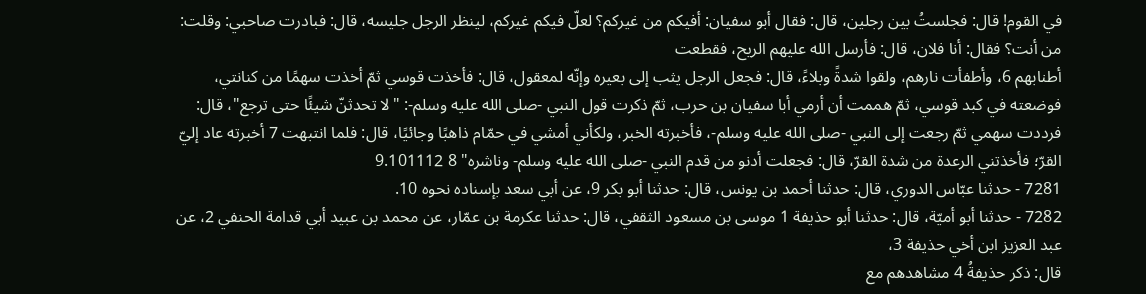في القوم! قال: فجلستُ بين رجلين، قال: فقال أبو سفيان: أفيكم من غيركم؟ لعلّ فيكم غيركم، لينظر الرجل جليسه، قال: فبادرت صاحبي: وقلت: من أنت؟ فقال: أنا فلان، قال: فأرسل الله عليهم الريح، فقطعت
أطنابهم 6، وأطفأت نارهم، ولقوا شدةً وبلاءً، قال: فجعل الرجل يثب إلى بعيره وإنّه لمعقول، قال: فأخذت قوسي ثمّ أخذت سهمًا من كنانتي، فوضعته في كبد قوسي، ثمّ هممت أن أرمي أبا سفيان بن حرب، ثمّ ذكرت قول النبي -صلى الله عليه وسلم-: "لا تحدثنّ شيئًا حتى ترجع"، قال: فرددت سهمي ثمّ رجعت إلى النبي -صلى الله عليه وسلم-، فأخبرته الخبر، ولكأني أمشي في حمّام ذاهبًا وجائيًا، قال: فلما انتبهت 7 أخبرته عاد إليّ القرّ؛ فأخذتني الرعدة من شدة القرّ، قال: فجعلت أدنو من قدم النبي -صلى الله عليه وسلم- وناشره" 8 9.101112
7281 - حدثنا عبّاس الدوري، قال: حدثنا أحمد بن يونس، قال: حدثنا أبو بكر 9، عن أبي سعد بإسناده نحوه 10.
7282 - حدثنا أبو أميّة، قال: حدثنا أبو حذيفة 1 موسى بن مسعود الثقفي، قال: حدثنا عكرمة بن عمّار، عن محمد بن عبيد أبي قدامة الحنفي 2، عن عبد العزيز ابن أخي حذيفة 3،
قال: ذكر حذيفةُ 4 مشاهدهم مع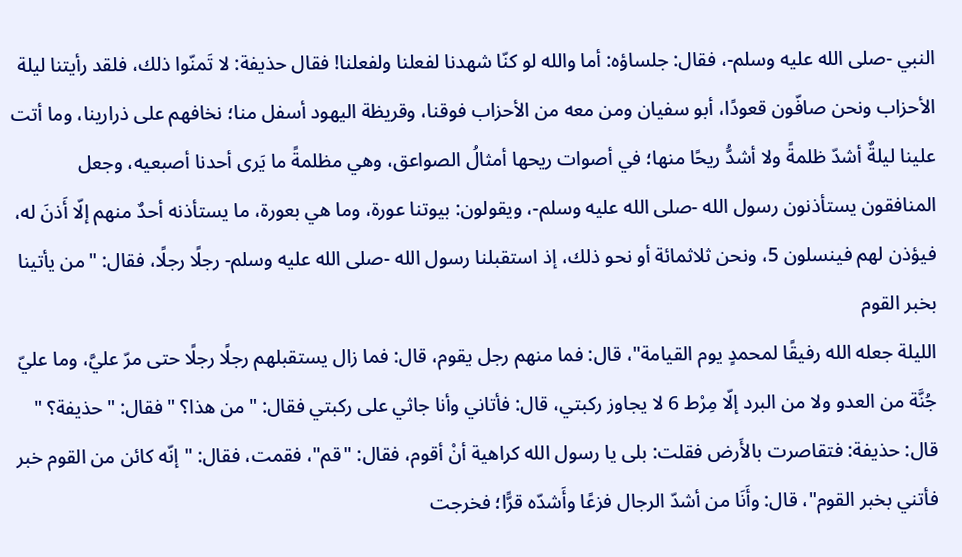النبي -صلى الله عليه وسلم-، فقال: جلساؤه: أما والله لو كنّا شهدنا لفعلنا ولفعلنا! فقال حذيفة: لا تَمنّوا ذلك، فلقد رأيتنا ليلة الأحزاب ونحن صافّون قعودًا، أبو سفيان ومن معه من الأحزاب فوقنا، وقريظة اليهود أسفل منا؛ نخافهم على ذرارينا، وما أتت علينا ليلةٌ أشدّ ظلمةً ولا أشدُّ ريحًا منها؛ في أصوات ريحها أمثالُ الصواعق، وهي مظلمةً ما يَرى أحدنا أصبعيه، وجعل المنافقون يستأذنون رسول الله -صلى الله عليه وسلم-، ويقولون: بيوتنا عورة، وما هي بعورة، ما يستأذنه أحدٌ منهم إلّا أَذنَ له، فيؤذن لهم فينسلون 5، ونحن ثلاثمائة أو نحو ذلك، إذ استقبلنا رسول الله -صلى الله عليه وسلم- رجلًا رجلًا، فقال: "من يأتينا بخبر القوم
الليلة جعله الله رفيقًا لمحمدٍ يوم القيامة"، قال: فما منهم رجل يقوم، قال: فما زال يستقبلهم رجلًا رجلًا حتى مرّ عليَّ، وما عليّ جُنَّة من العدو ولا من البرد إلّا مِرْط 6 لا يجاوز ركبتي، قال: فأتاني وأنا جاثي على ركبتي فقال: "من هذا؟ " فقال: "حذيفة؟ " قال: حذيفة: فتقاصرت بالأَرض فقلت: بلى يا رسول الله كراهية أنْ أقوم، فقال: "قم"، فقمت، فقال: "إنّه كائن من القوم خبر فأتني بخبر القوم"، قال: وأَنَا من أشدّ الرجال فزعًا وأَشدّه قرًّا؛ فخرجت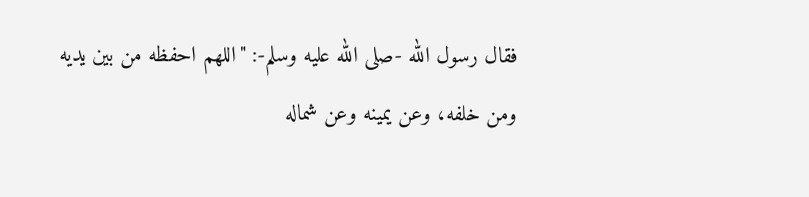فقال رسول الله -صلى الله عليه وسلم-: "اللهم احفظه من بين يديه ومن خلفه، وعن يمينه وعن شماله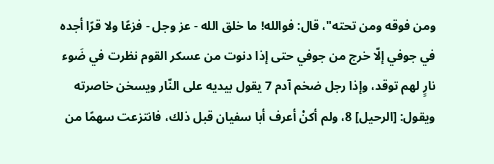ومن فوقه ومن تحته"، قال: فوالله! ما خلق الله - عز وجل - فزعًا ولا قرًا أجده في جوفي إلّا خرج من جوفي حتى إذا دنوت من عسكر القوم نظرت في ضَوء نارٍ لهم توقد، وإذا رجل ضخم آدم 7 يقول بيديه على النّار ويسخن خاصرته ويقول: [الرحيل] 8، ولم أكنْ أعرف أبا سفيان قبل ذلك، فانتزعت سهمًا من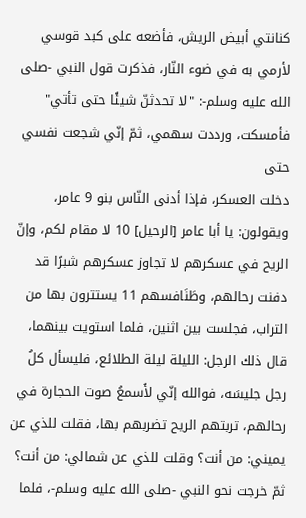كنانتي أبيض الريش، فأضعه على كبد قوسي لأرمي به في ضوء النّار، فذكرت قول النبي -صلى الله عليه وسلم-: "لا تحدثنّ شيئًا حتى تأتي" فأمسكت، ورددت سهمي، ثمّ إنّي شجعت نفسي حتى
دخلت العسكر، فإذا أدنى النّاس بنو 9 عامر، ويقولون: يا أبا عامر [الرحيل] 10 لا مقام لكم، وإنّ الريح في عسكرهم لا تجاوز عسكرهم شبرًا قد دفنت رحالهم، وطَنَافسهم 11 يستترون بها من التراب، فجلست بين اثنين، فلما استويت بينهما، قال ذلك الرجل: الليلة ليلة الطلائع، فليسأل كلُ رجل جليسَه، فوالله إنّي لأَسمعُ صوت الحجارة في رحالهم، تربتهم الريح تضربهم بها، فقلت للذي عن يميني: من أنت؟ وقلت للذي عن شمالي: من أنت؟ ثمّ خرجت نحو النبي -صلى الله عليه وسلم-، فلما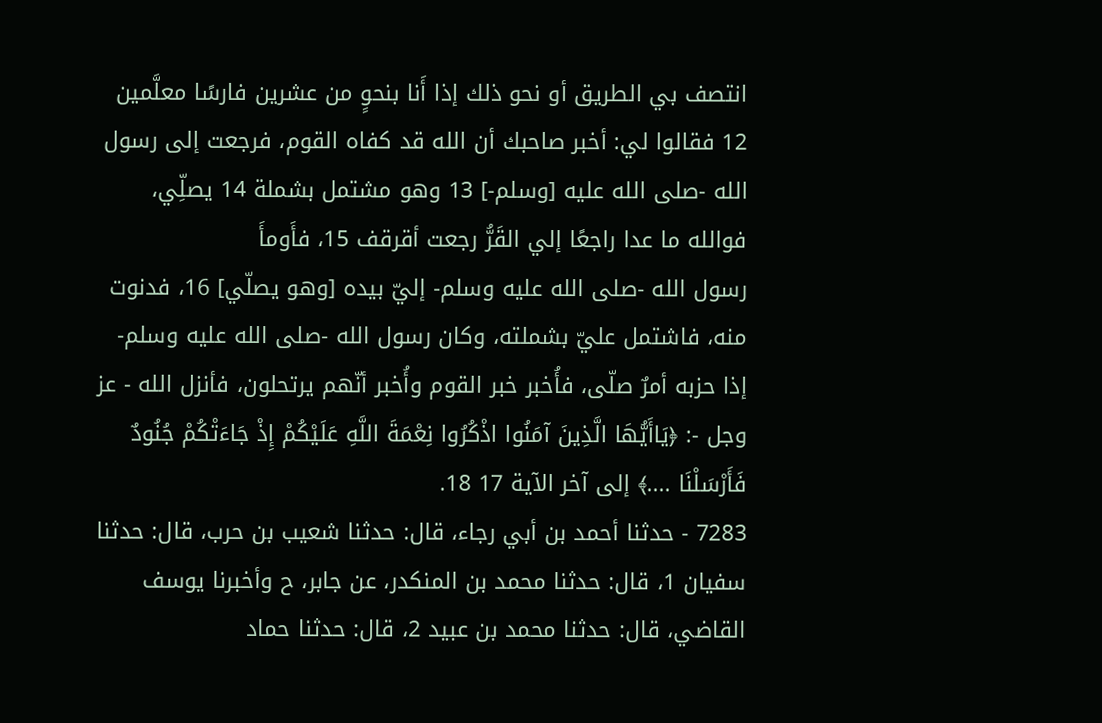انتصف بي الطريق أو نحو ذلك إذا أَنا بنحوٍ من عشرين فارسًا معلَّمين 12 فقالوا لي: أخبر صاحبك أن الله قد كفاه القوم، فرجعت إلى رسول الله -صلى الله عليه [وسلم-] 13 وهو مشتمل بشملة 14 يصلِّي، فوالله ما عدا راجعًا إلي القَرُّ رجعت أقرقف 15، فأَومأَ
رسول الله -صلى الله عليه وسلم- إليّ بيده [وهو يصلّي] 16، فدنوت منه، فاشتمل عليّ بشملته، وكان رسول الله -صلى الله عليه وسلم- إذا حزبه أمرٌ صلّى، فأُخبر خبر القوم وأُخبر أنّهم يرتحلون، فأنزل الله - عز وجل -: ﴿يَاأَيُّهَا الَّذِينَ آمَنُوا اذْكُرُوا نِعْمَةَ اللَّهِ عَلَيْكُمْ إِذْ جَاءَتْكُمْ جُنُودٌ فَأَرْسَلْنَا ....﴾ إلى آخر الآية 17 18.
7283 - حدثنا أحمد بن أبي رجاء، قال: حدثنا شعيب بن حرب، قال: حدثنا سفيان 1، قال: حدثنا محمد بن المنكدر، عن جابر، ح وأخبرنا يوسف القاضي، قال: حدثنا محمد بن عبيد 2، قال: حدثنا حماد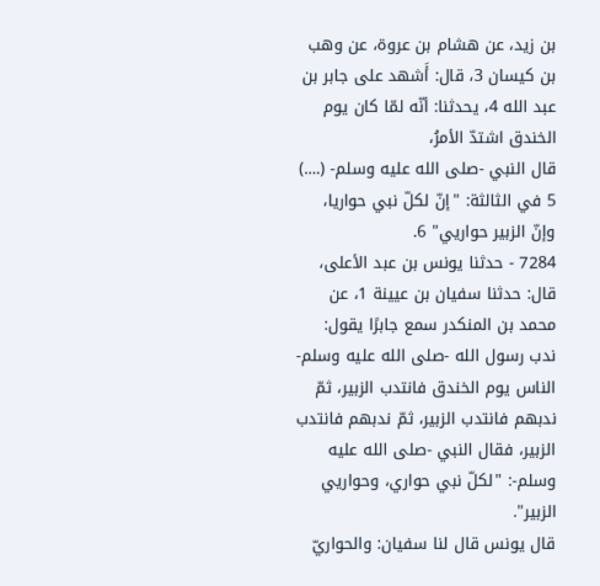بن زيد، عن هشام بن عروة، عن وهب بن كيسان 3، قال: أَشهد على جابر بن عبد الله 4، يحدثنا: أنّه لمّا كان يوم الخندق اشتدّ الأمرُ،
قال النبي -صلى الله عليه وسلم- (....) 5 في الثالثة: "إنّ لكلّ نبي حواريا، وإنّ الزبير حواريي" 6.
7284 - حدثنا يونس بن عبد الأعلى، قال: حدثنا سفيان بن عيينة 1، عن محمد بن المنكدر سمع جابرًا يقول: ندب رسول الله -صلى الله عليه وسلم-
الناس يوم الخندق فانتدب الزبير، ثمّ ندبهم فانتدب الزبير، ثمّ ندبهم فانتدب الزبير، فقال النبي -صلى الله عليه وسلم-: "لكلّ نبي حواري، وحواريي الزبير".
قال يونس قال لنا سفيان: والحواريّ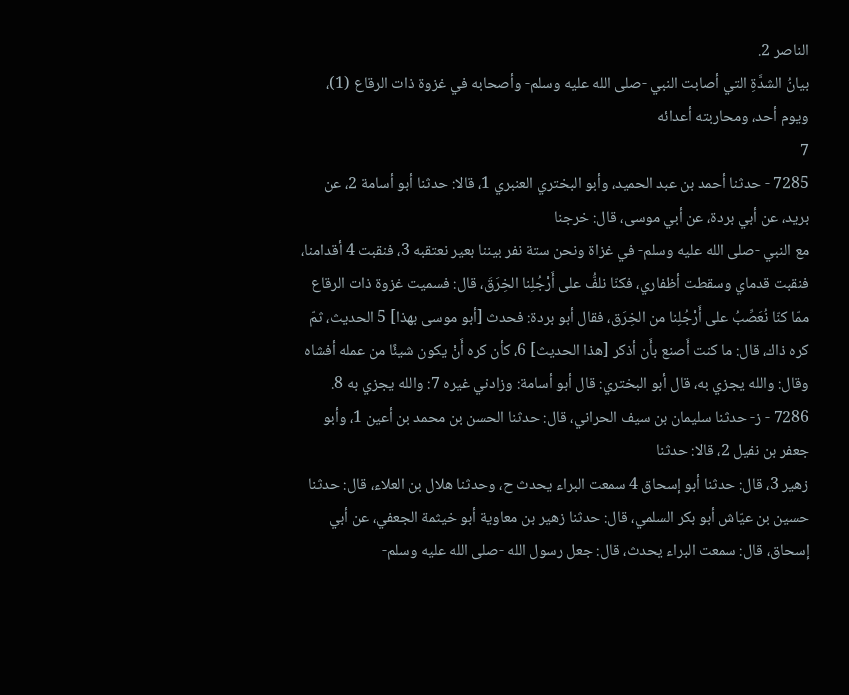الناصر 2.
بيانُ الشدَّةِ التي أصابت النبي -صلى الله عليه وسلم- وأصحابه في غزوة ذات الرقاع (1)، ويوم أحد، ومحاربته أعدائه
7
7285 - حدثنا أحمد بن عبد الحميد، وأبو البختري العنبري 1، قالا: حدثنا أبو أسامة 2، عن بريد، عن أبي بردة، عن أبي موسى، قال: خرجنا
مع النبي -صلى الله عليه وسلم- في غزاة ونحن ستة نفر بيننا بعير نعتقبه 3، فنقبت 4 أقدامنا، فنقبت قدماي وسقطت أظفاري، فكنّا نلفُّ على أَرْجُلِنا الخِرَقَ، قال: فسميت غزوة ذات الرقاع ممّا كنّا نُعَصِّبُ على أَرْجُلِنا من الخِرَق، فقال أبو بردة: فحدث [أبو موسى بهذا] 5 الحديث، ثمّ كره ذاك، قال: ما كنت أَصنع بأَن أذكر [هذا الحديث] 6، كأن كره أَنْ يكون شيئًا من عمله أفشاه وقال: والله يجزي به، قال أبو البختري: قال أبو أسامة: وزادني غيره 7: والله يجزي به 8.
7286 - ز- حدثنا سليمان بن سيف الحراني، قال: حدثنا الحسن بن محمد بن أعين 1، وأبو جعفر بن نفيل 2، قالا: حدثنا
زهير 3، قال: حدثنا أبو إسحاق 4 سمعت البراء يحدث ح، وحدثنا هلال بن العلاء، قال: حدثنا حسين بن عيّاش أبو بكر السلمي، قال: حدثنا زهير بن معاوية أبو خيثمة الجعفي، عن أبي إسحاق، قال: سمعت البراء يحدث، قال: جعل رسول الله -صلى الله عليه وسلم-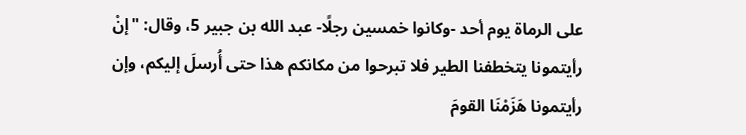على الرماة يوم أحد -وكانوا خمسين رجلًا- عبد الله بن جبير 5، وقال: "إنْ رأيتمونا يتخطفنا الطير فلا تبرحوا من مكانكم هذا حتى أُرسلَ إليكم، وإن رأيتمونا هَزَمْنَا القومَ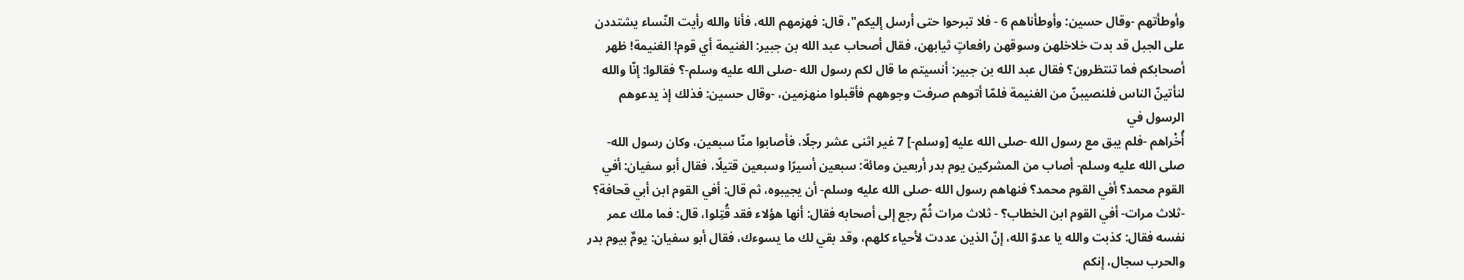وأوطأتهم -وقال حسين: وأوطأناهم 6 - فلا تبرحوا حتى أرسل إليكم"، قال: فهزمهم الله، فأنا والله رأيت النّساء يشتددن على الجبل قد بدت خلاخلهن وسوقهن رافعاتٍ ثيابهن، فقال أصحاب عبد الله بن جبير: الغنيمة أي قوم! الغنيمة! ظهر أصحابكم فما تنتظرون؟ فقال عبد الله بن جبير: أنسيتم ما قال لكم رسول الله -صلى الله عليه وسلم-؟ فقالوا: إنّا والله لنأتينّ الناس فلنصيبنّ من الغنيمة فلمّا أتوهم صرفت وجوههم فأقبلوا منهزمين، -وقال حسين: فذلك إذ يدعوهم الرسول في
أُخْراهم -فلم يبق مع رسول الله -صلى الله عليه [وسلم-] 7 غير اثنى عشر رجلًا، فأصابوا منّا سبعين، وكان رسول الله-صلى الله عليه وسلم- أصاب من المشركين يوم بدر أربعين ومائة: سبعين أسيرًا وسبعين قتيلًا، فقال أبو سفيان: أفي القوم محمد؟ أفي القوم محمد؟ فنهاهم رسول الله -صلى الله عليه وسلم- أن يجيبوه، ثم قال: أفي القوم ابن أبي قحافة؟ -ثلاث مرات- أفي القوم ابن الخطاب؟ - ثلاث مرات ثُمّ رجع إلى أصحابه فقال: أنها هؤلاء فقد قُتِلوا، قال: فما ملك عمر نفسه فقال: كذبت والله يا عدوّ الله، إنّ الذين عددت لأحياء كلهم، وقد بقي لك ما يسوءك، فقال أبو سفيان: يومٌ بيوم بدر والحرب سجال، إنكم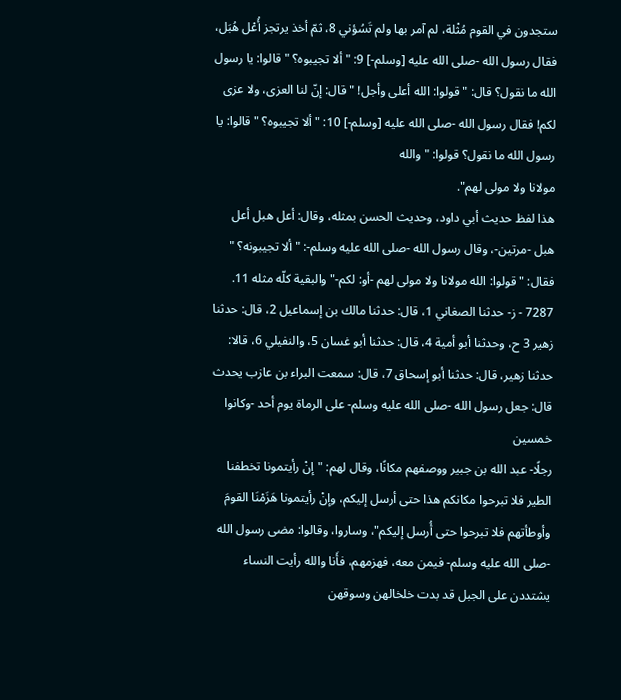ستجدون في القوم مُثْلة، لم آمر بها ولم تَسُؤني 8، ثمّ أخذ يرتجز أُعْل هُبَل، فقال رسول الله -صلى الله عليه [وسلم-] 9: "ألا تجيبوه؟ " قالوا: يا رسول الله ما نقول؟ قال: "قولوا: الله أعلى وأجل! " قال: إنّ لنا العزى، ولا عزى لكم! فقال رسول الله -صلى الله عليه [وسلم-] 10: "ألا تجيبوه؟ " قالوا: يا رسول الله ما نقول؟ قولوا: "والله
مولانا ولا مولى لهم".
هذا لفظ حديث أبي داود، وحديث الحسن بمثله، وقال: أعل هبل أعل هبل -مرتين-، وقال رسول الله -صلى الله عليه وسلم-: "ألا تجيبونه؟ " فقال: "قولوا: الله مولانا ولا مولى لهم -أو: لكم-" والبقية كلّه مثله 11.
7287 - ز- حدثنا الصغاني 1، قال: حدثنا مالك بن إسماعيل 2، قال: حدثنا زهير 3 ح، وحدثنا أبو أمية 4، قال: حدثنا أبو غسان 5، والنفيلي 6، قالا: حدثنا زهير، قال: حدثنا أبو إسحاق 7، قال: سمعت البراء بن عازب يحدث قال: جعل رسول الله -صلى الله عليه وسلم- على الرماة يوم أحد -وكانوا خمسين
رجلًا- عبد الله بن جبير ووصفهم مكانًا، وقال لهم: "إنْ رأيتمونا تخطفنا الطير فلا تبرحوا مكانكم هذا حتى أرسل إليكم، وإنْ رأيتمونا هَزَمْنَا القومَ وأوطأتهم فلا تبرحوا حتى أُرسل إليكم"، وساروا، وقالوا: مضى رسول الله -صلى الله عليه وسلم- فيمن معه، فهزمهم، فأَنا والله رأيت النساء يشتددن على الجبل قد بدت خلخالهن وسوقهن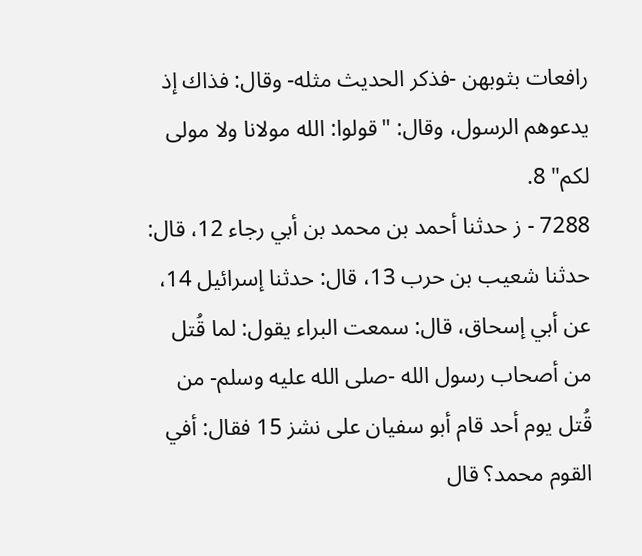رافعات بثوبهن -فذكر الحديث مثله- وقال: فذاك إذ يدعوهم الرسول، وقال: "قولوا: الله مولانا ولا مولى لكم" 8.
7288 - ز حدثنا أحمد بن محمد بن أبي رجاء 12، قال: حدثنا شعيب بن حرب 13، قال: حدثنا إسرائيل 14، عن أبي إسحاق، قال: سمعت البراء يقول: لما قُتل من أصحاب رسول الله -صلى الله عليه وسلم- من قُتل يوم أحد قام أبو سفيان على نشز 15 فقال: أفي القوم محمد؟ قال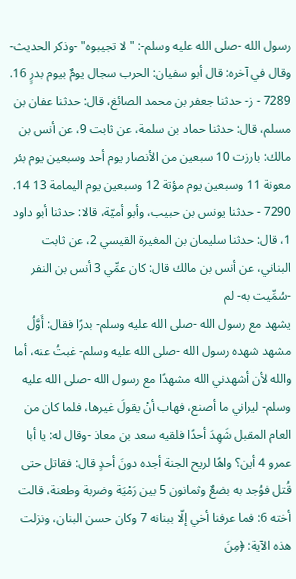رسول الله -صلى الله عليه وسلم-: "لا تجيبوه" -وذكر الحديث- وقال في آخره: قال أبو سفيان: الحرب سجال يومٌ بيوم بدرٍ 16.
7289 - ز- حدثنا جعفر بن محمد الصائغ، قال: حدثنا عفان بن مسلم، قال: حدثنا حماد بن سلمة، عن ثابت 9، عن أنس بن مالك: بارزت 10 سبعين من الأنصار يوم أحد وسبعين يوم بئر معونة 11 وسبعين يوم مؤتة 12 وسبعين يوم اليمامة 13 14.
7290 - حدثنا يونس بن حبيب، وأبو أميّة، قالا: حدثنا أبو داود 1، قال: حدثنا سليمان بن المغيرة القيسي 2، عن ثابت البناني، عن أنس بن مالك قال: كان عمِّي 3 أنس بن النفر -سُمِّيت به- لم
يشهد مع رسول الله -صلى الله عليه وسلم- بدرًا فقال: أَوَّلُ مشهد شهده رسول الله -صلى الله عليه وسلم- غبتُ عنه، أما والله لأن أشهدني الله مشهدًا مع رسول الله -صلى الله عليه وسلم- ليراني ما أصنع، فهاب أنْ يقولَ غيرها، فلما كان من العام المقبل شَهِدَ أحدًا فلقيه سعد بن معاذ -وقال له: يا أبا عمرو 4 أين؟ واهًا لريح الجنة أجده دونَ أحدٍ قال: فقاتل حتى قُتل فوُجد به بضعٌ وثمانون 5 بين رَمْيَة وضربة وطعنة، قالت أخته 6: فما عرفنا أخي إلّا ببنانه 7 وكان حسن البنان، ونزلت هذه الآية: ﴿مِنَ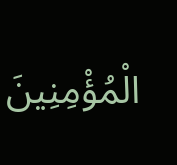الْمُؤْمِنِينَ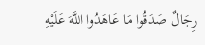رِجَالٌ صَدَقُوا مَا عَاهَدُوا اللَّهَ عَلَيْهِ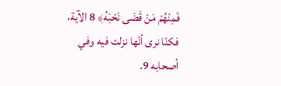فَمِنْهُمْ مَنْ قَضَى نَحْبَهُ﴾ 8 الآية، فكنّا نرى أنّها نزلت فيه وفي أصحابه 9.